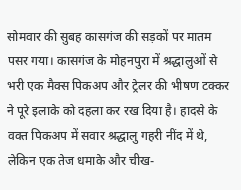सोमवार की सुबह कासगंज की सड़कों पर मातम पसर गया। कासगंज के मोहनपुरा में श्रद्धालुओं से भरी एक मैक्स पिकअप और ट्रेलर की भीषण टक्कर ने पूरे इलाके को दहला कर रख दिया है। हादसे के वक्त पिकअप में सवार श्रद्धालु गहरी नींद में थे, लेकिन एक तेज धमाके और चीख-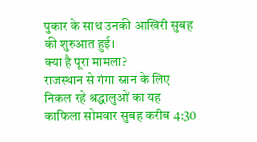पुकार के साथ उनकी आखिरी सुबह की शुरुआत हुई।
क्या है पूरा मामला?
राजस्थान से गंगा स्नान के लिए निकल रहे श्रद्धालुओं का यह काफिला सोमवार सुबह करीब 4:30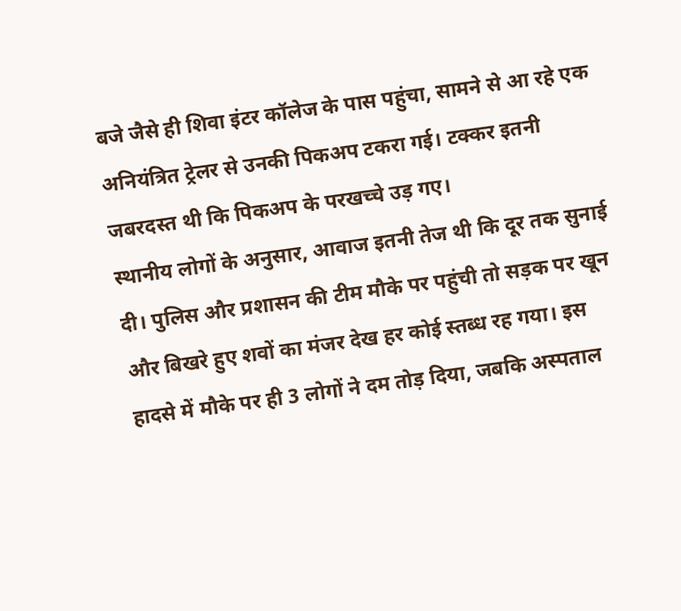बजे जैसे ही शिवा इंटर कॉलेज के पास पहुंचा, सामने से आ रहे एक अनियंत्रित ट्रेलर से उनकी पिकअप टकरा गई। टक्कर इतनी जबरदस्त थी कि पिकअप के परखच्चे उड़ गए।
स्थानीय लोगों के अनुसार, आवाज इतनी तेज थी कि दूर तक सुनाई दी। पुलिस और प्रशासन की टीम मौके पर पहुंची तो सड़क पर खून और बिखरे हुए शवों का मंजर देख हर कोई स्तब्ध रह गया। इस हादसे में मौके पर ही 3 लोगों ने दम तोड़ दिया, जबकि अस्पताल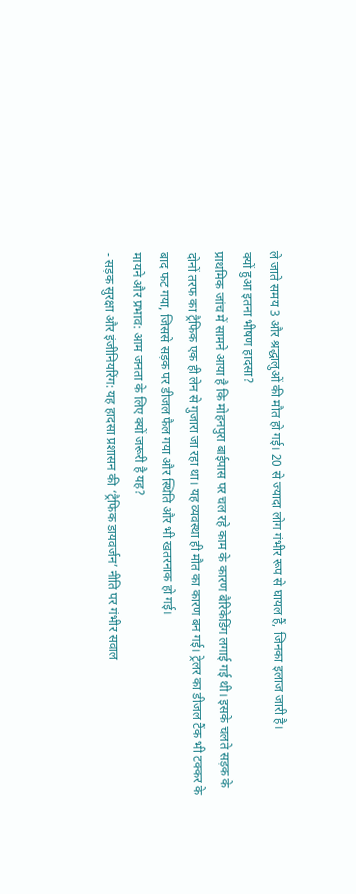ले जाते समय 3 और श्रद्धालुओं की मौत हो गई। 20 से ज्यादा लोग गंभीर रूप से घायल हैं, जिनका इलाज जारी है।
क्यों हुआ इतना भीषण हादसा?
प्राथमिक जांच में सामने आया है कि मोहनपुरा बाईपास पर चल रहे काम के कारण बैरिकेडिंग लगाई गई थी। इसके चलते सड़क के दोनों तरफ का ट्रैफिक एक ही लेन से गुजारा जा रहा था। यह व्यवस्था ही मौत का कारण बन गई। ट्रेलर का डीजल टैंक भी टक्कर के बाद फट गया, जिससे सड़क पर डीजल फैल गया और स्थिति और भी खतरनाक हो गई।
मायने और प्रभाव: आम जनता के लिए क्यों जरूरी है यह?
- सड़क सुरक्षा और इंजीनियरिंग: यह हादसा प्रशासन की ‘ट्रैफिक डायवर्जन’ नीति पर गंभीर सवाल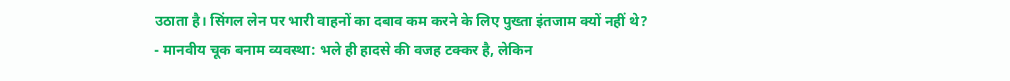उठाता है। सिंगल लेन पर भारी वाहनों का दबाव कम करने के लिए पुख्ता इंतजाम क्यों नहीं थे?
- मानवीय चूक बनाम व्यवस्था: भले ही हादसे की वजह टक्कर है, लेकिन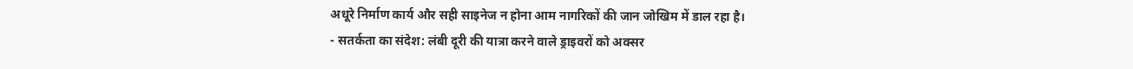अधूरे निर्माण कार्य और सही साइनेज न होना आम नागरिकों की जान जोखिम में डाल रहा है।
- सतर्कता का संदेश: लंबी दूरी की यात्रा करने वाले ड्राइवरों को अक्सर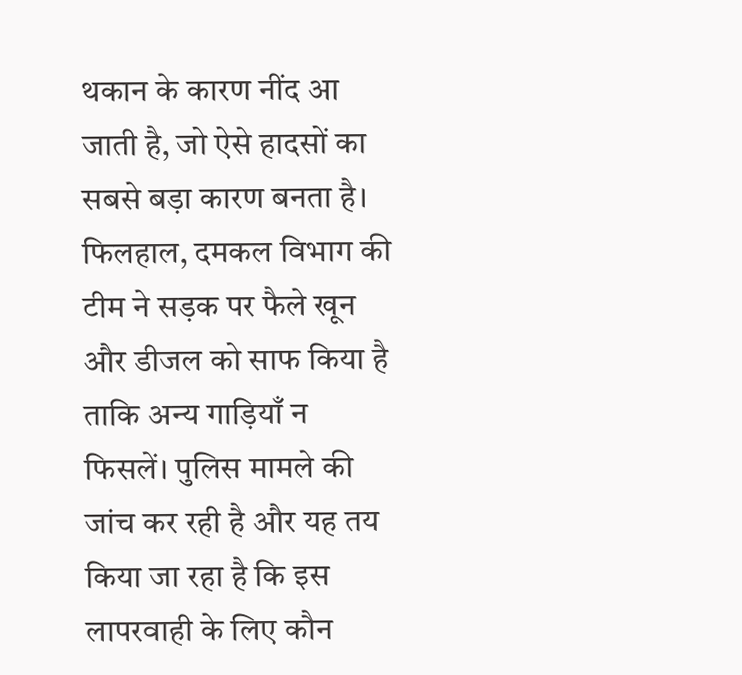थकान के कारण नींद आ जाती है, जो ऐसे हादसों का सबसे बड़ा कारण बनता है।
फिलहाल, दमकल विभाग की टीम ने सड़क पर फैले खून और डीजल को साफ किया है ताकि अन्य गाड़ियाँ न फिसलें। पुलिस मामले की जांच कर रही है और यह तय किया जा रहा है कि इस लापरवाही के लिए कौन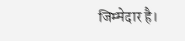जिम्मेदार है।